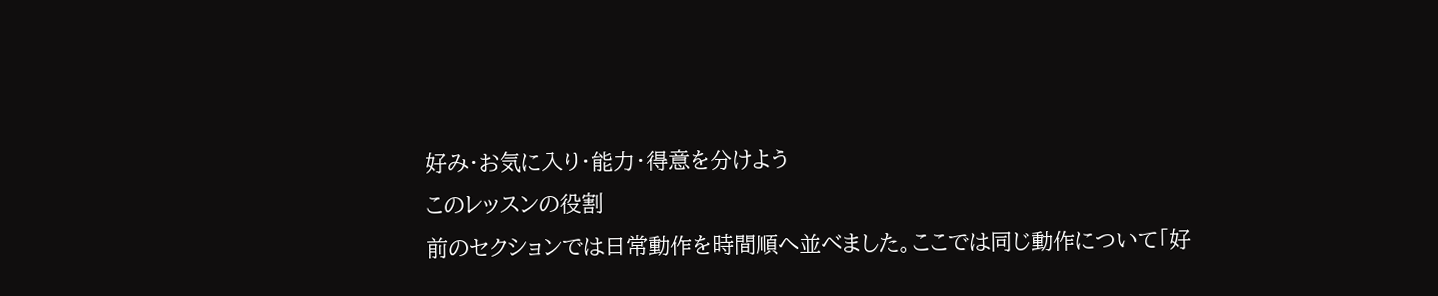好み・お気に入り・能力・得意を分けよう
このレッスンの役割
前のセクションでは日常動作を時間順へ並べました。ここでは同じ動作について「好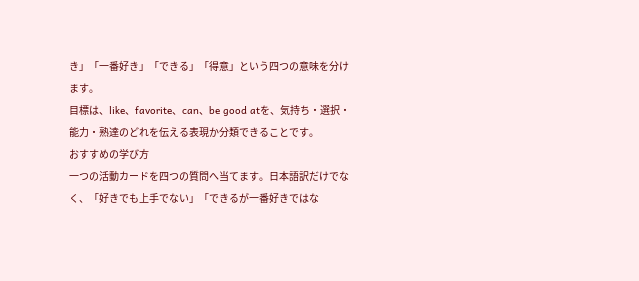き」「一番好き」「できる」「得意」という四つの意味を分けます。
目標は、like、favorite、can、be good atを、気持ち・選択・能力・熟達のどれを伝える表現か分類できることです。
おすすめの学び方
一つの活動カードを四つの質問へ当てます。日本語訳だけでなく、「好きでも上手でない」「できるが一番好きではな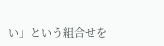い」という組合せを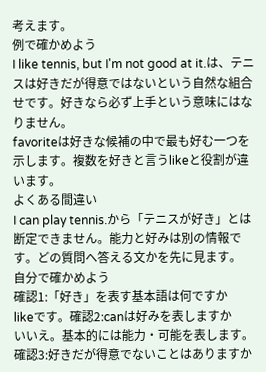考えます。
例で確かめよう
I like tennis, but I'm not good at it.は、テニスは好きだが得意ではないという自然な組合せです。好きなら必ず上手という意味にはなりません。
favoriteは好きな候補の中で最も好む一つを示します。複数を好きと言うlikeと役割が違います。
よくある間違い
I can play tennis.から「テニスが好き」とは断定できません。能力と好みは別の情報です。どの質問へ答える文かを先に見ます。
自分で確かめよう
確認1:「好き」を表す基本語は何ですか
likeです。確認2:canは好みを表しますか
いいえ。基本的には能力・可能を表します。確認3:好きだが得意でないことはありますか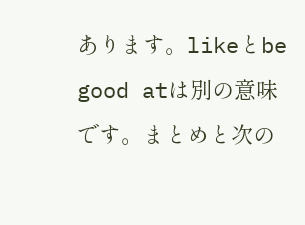あります。likeとbe good atは別の意味です。まとめと次の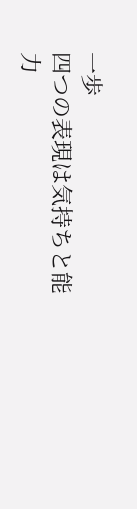一歩
四つの表現は気持ちと能力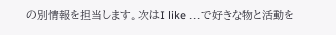の別情報を担当します。次はI like ...で好きな物と活動を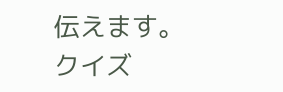伝えます。
クイズ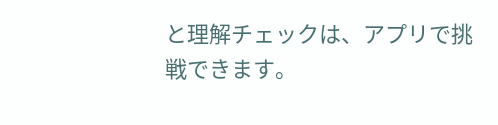と理解チェックは、アプリで挑戦できます。